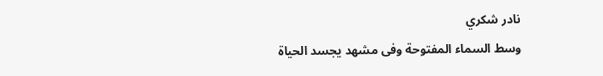نادر شكري
وسط السماء المفتوحة وفى مشهد يجسد الحياة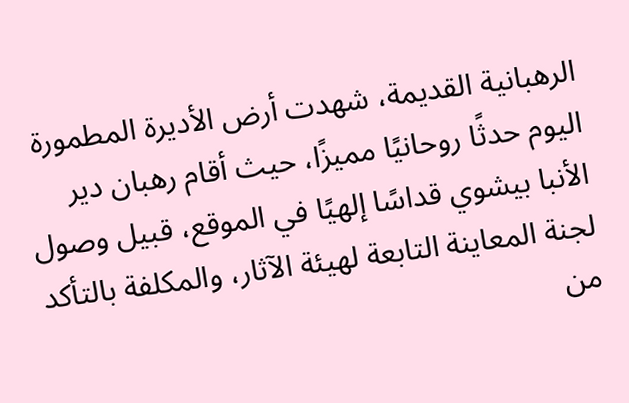الرهبانية القديمة، شهدت أرض الأديرة المطمورة اليوم حدثًا روحانيًا مميزًا، حيث أقام رهبان دير الأنبا بيشوي قداسًا إلهيًا في الموقع، قبيل وصول لجنة المعاينة التابعة لهيئة الآثار، والمكلفة بالتأكد من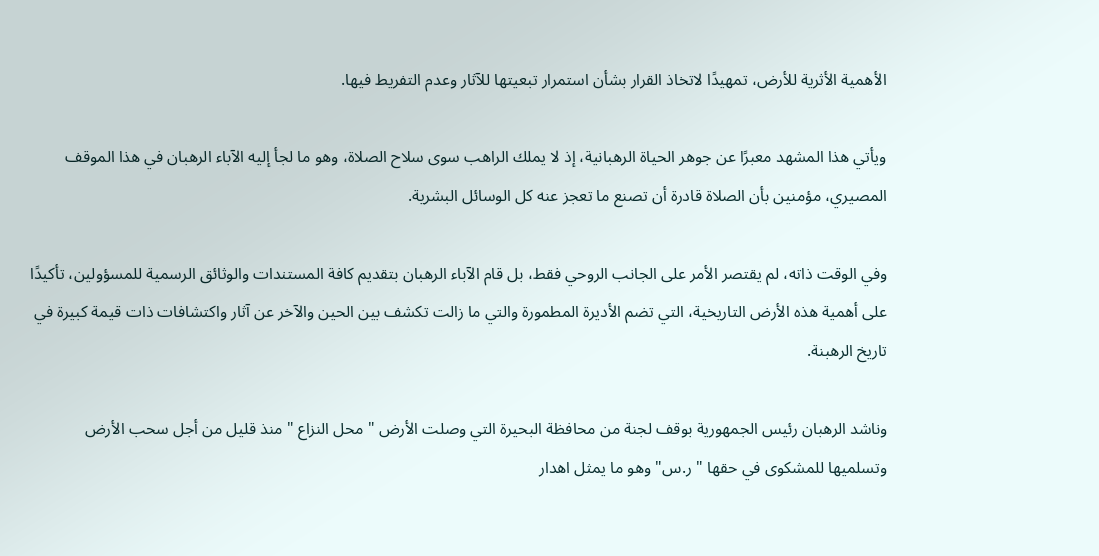الأهمية الأثرية للأرض، تمهيدًا لاتخاذ القرار بشأن استمرار تبعيتها للآثار وعدم التفريط فيها.

ويأتي هذا المشهد معبرًا عن جوهر الحياة الرهبانية، إذ لا يملك الراهب سوى سلاح الصلاة، وهو ما لجأ إليه الآباء الرهبان في هذا الموقف المصيري، مؤمنين بأن الصلاة قادرة أن تصنع ما تعجز عنه كل الوسائل البشرية.

وفي الوقت ذاته، لم يقتصر الأمر على الجانب الروحي فقط، بل قام الآباء الرهبان بتقديم كافة المستندات والوثائق الرسمية للمسؤولين، تأكيدًا على أهمية هذه الأرض التاريخية، التي تضم الأديرة المطمورة والتي ما زالت تكشف بين الحين والآخر عن آثار واكتشافات ذات قيمة كبيرة في تاريخ الرهبنة.

وناشد الرهبان رئيس الجمهورية بوقف لجنة من محافظة البحيرة التي وصلت الأرض " محل النزاع " منذ قليل من أجل سحب الأرض وتسلميها للمشكوى في حقها " ر.س" وهو ما يمثل اهدار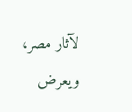لآثار مصر، ويعرض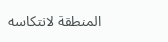المنطقة لانتكاسه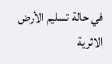في حالة تسليم الأرض الاثرية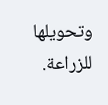وتحويلها للزراعة.